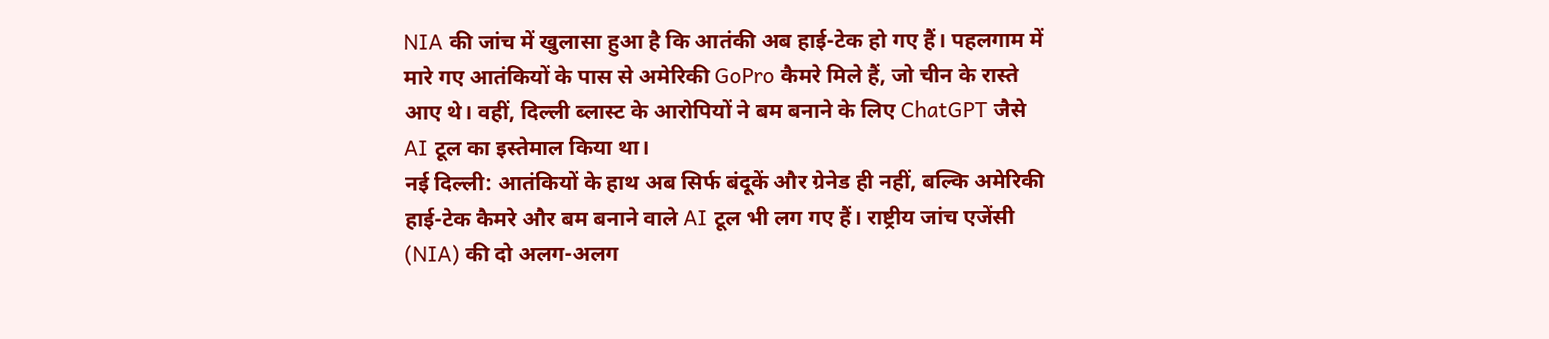NIA की जांच में खुलासा हुआ है कि आतंकी अब हाई-टेक हो गए हैं। पहलगाम में मारे गए आतंकियों के पास से अमेरिकी GoPro कैमरे मिले हैं, जो चीन के रास्ते आए थे। वहीं, दिल्ली ब्लास्ट के आरोपियों ने बम बनाने के लिए ChatGPT जैसे AI टूल का इस्तेमाल किया था।
नई दिल्ली: आतंकियों के हाथ अब सिर्फ बंदूकें और ग्रेनेड ही नहीं, बल्कि अमेरिकी हाई-टेक कैमरे और बम बनाने वाले AI टूल भी लग गए हैं। राष्ट्रीय जांच एजेंसी (NIA) की दो अलग-अलग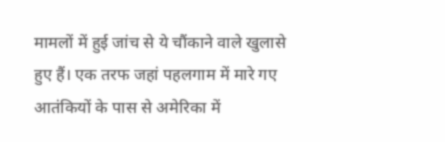मामलों में हुई जांच से ये चौंकाने वाले खुलासे हुए हैं। एक तरफ जहां पहलगाम में मारे गए आतंकियों के पास से अमेरिका में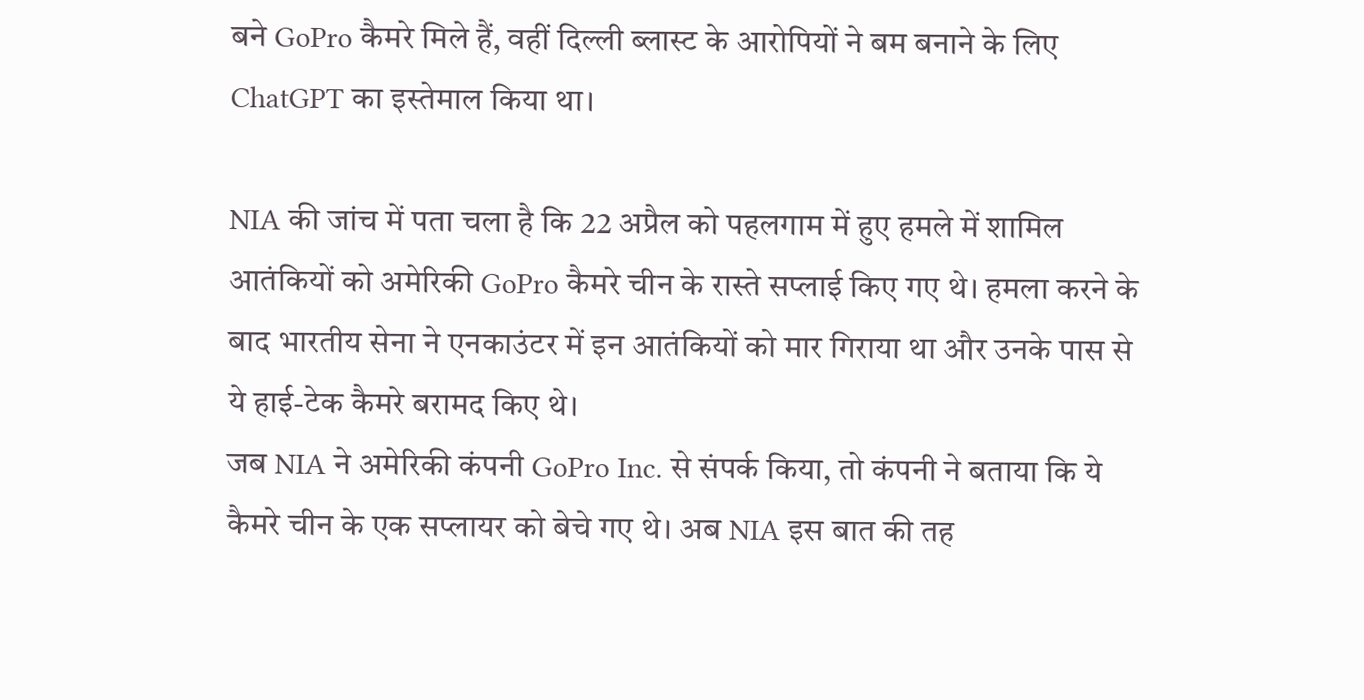बने GoPro कैमरे मिले हैं, वहीं दिल्ली ब्लास्ट के आरोपियों ने बम बनाने के लिए ChatGPT का इस्तेमाल किया था।

NIA की जांच में पता चला है कि 22 अप्रैल को पहलगाम में हुए हमले में शामिल आतंकियों को अमेरिकी GoPro कैमरे चीन के रास्ते सप्लाई किए गए थे। हमला करने के बाद भारतीय सेना ने एनकाउंटर में इन आतंकियों को मार गिराया था और उनके पास से ये हाई-टेक कैमरे बरामद किए थे।
जब NIA ने अमेरिकी कंपनी GoPro Inc. से संपर्क किया, तो कंपनी ने बताया कि ये कैमरे चीन के एक सप्लायर को बेचे गए थे। अब NIA इस बात की तह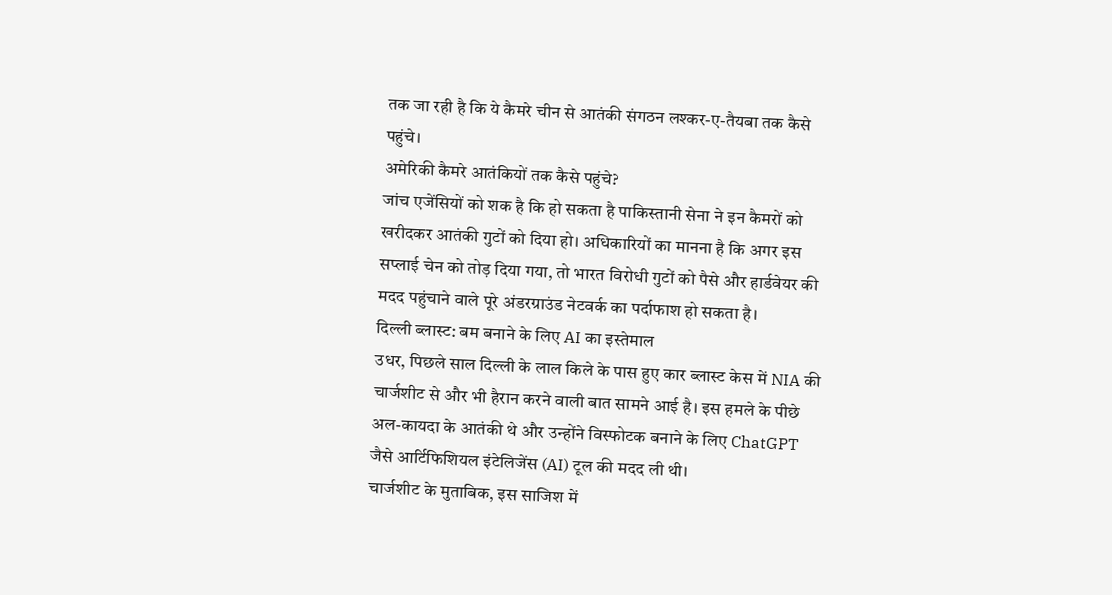तक जा रही है कि ये कैमरे चीन से आतंकी संगठन लश्कर-ए-तैयबा तक कैसे पहुंचे।
अमेरिकी कैमरे आतंकियों तक कैसे पहुंचे?
जांच एजेंसियों को शक है कि हो सकता है पाकिस्तानी सेना ने इन कैमरों को खरीदकर आतंकी गुटों को दिया हो। अधिकारियों का मानना है कि अगर इस सप्लाई चेन को तोड़ दिया गया, तो भारत विरोधी गुटों को पैसे और हार्डवेयर की मदद पहुंचाने वाले पूरे अंडरग्राउंड नेटवर्क का पर्दाफाश हो सकता है।
दिल्ली ब्लास्ट: बम बनाने के लिए AI का इस्तेमाल
उधर, पिछले साल दिल्ली के लाल किले के पास हुए कार ब्लास्ट केस में NIA की चार्जशीट से और भी हैरान करने वाली बात सामने आई है। इस हमले के पीछे अल-कायदा के आतंकी थे और उन्होंने विस्फोटक बनाने के लिए ChatGPT जैसे आर्टिफिशियल इंटेलिजेंस (AI) टूल की मदद ली थी।
चार्जशीट के मुताबिक, इस साजिश में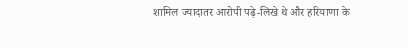शामिल ज्यादातर आरोपी पढ़े-लिखे थे और हरियाणा के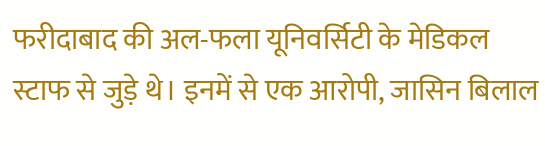फरीदाबाद की अल-फला यूनिवर्सिटी के मेडिकल स्टाफ से जुड़े थे। इनमें से एक आरोपी, जासिन बिलाल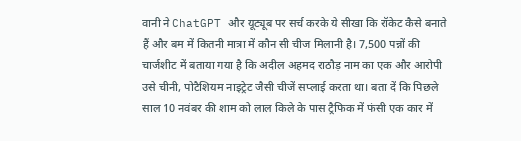वानी ने ChatGPT और यूट्यूब पर सर्च करके ये सीखा कि रॉकेट कैसे बनाते हैं और बम में कितनी मात्रा में कौन सी चीज मिलानी है। 7,500 पन्नों की चार्जशीट में बताया गया है कि अदील अहमद राठौड़ नाम का एक और आरोपी उसे चीनी, पोटैशियम नाइट्रेट जैसी चीजें सप्लाई करता था। बता दें कि पिछले साल 10 नवंबर की शाम को लाल किले के पास ट्रैफिक में फंसी एक कार में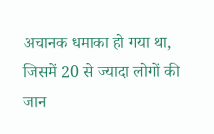अचानक धमाका हो गया था, जिसमें 20 से ज्यादा लोगों की जान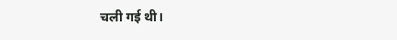चली गई थी।